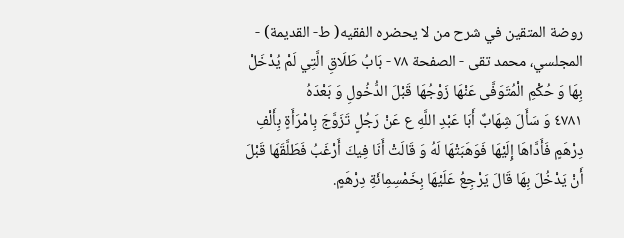روضة المتقين في شرح من لا يحضره الفقيه( ط- القديمة) - المجلسي، محمد تقى - الصفحة ٧٨ - بَابُ طَلَاقِ الَّتِي لَمْ يُدْخَلْ بِهَا وَ حُكْمِ الْمُتَوَفَّى عَنْهَا زَوْجُهَا قَبْلَ الدُّخُولِ وَ بَعْدَهُ
٤٧٨١ وَ سَأَلَ شِهَابٌ أَبَا عَبْدِ اللَّهِ ع عَنْ رَجُلٍ تَزَوَّجَ بِامْرَأَةٍ بِأَلْفِ دِرْهَمٍ فَأَدَّاهَا إِلَيْهَا فَوَهَبَتْهَا لَهُ وَ قَالَتْ أَنَا فِيكَ أَرْغَبُ فَطَلَّقَهَا قَبْلَ أَنْ يَدْخُلَ بِهَا قَالَ يَرْجِعُ عَلَيْهَا بِخَمْسِمِائَةِ دِرْهَمٍ.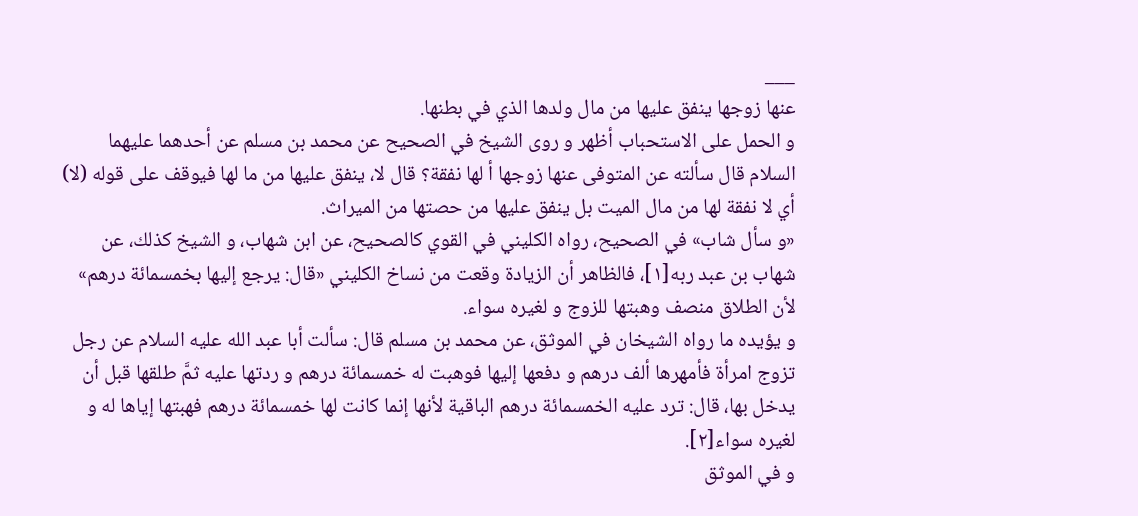___
عنها زوجها ينفق عليها من مال ولدها الذي في بطنها.
و الحمل على الاستحباب أظهر و روى الشيخ في الصحيح عن محمد بن مسلم عن أحدهما عليهما السلام قال سألته عن المتوفى عنها زوجها أ لها نفقة؟ قال لا، ينفق عليها من ما لها فيوقف على قوله (لا) أي لا نفقة لها من مال الميت بل ينفق عليها من حصتها من الميراث.
«و سأل شاب» في الصحيح، رواه الكليني في القوي كالصحيح، عن ابن شهاب، و الشيخ كذلك، عن شهاب بن عبد ربه[١]، فالظاهر أن الزيادة وقعت من نساخ الكليني «قال: يرجع إليها بخمسمائة درهم» لأن الطلاق منصف وهبتها للزوج و لغيره سواء.
و يؤيده ما رواه الشيخان في الموثق، عن محمد بن مسلم قال: سألت أبا عبد الله عليه السلام عن رجل تزوج امرأة فأمهرها ألف درهم و دفعها إليها فوهبت له خمسمائة درهم و ردتها عليه ثمَّ طلقها قبل أن يدخل بها، قال: ترد عليه الخمسمائة درهم الباقية لأنها إنما كانت لها خمسمائة درهم فهبتها إياها له و لغيره سواء[٢].
و في الموثق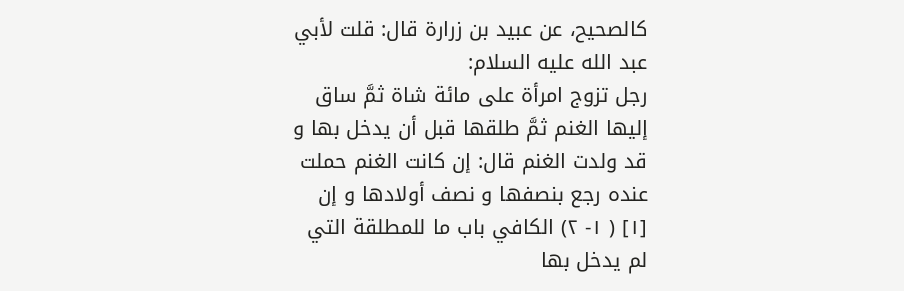كالصحيح، عن عبيد بن زرارة قال: قلت لأبي عبد الله عليه السلام:
رجل تزوج امرأة على مائة شاة ثمَّ ساق إليها الغنم ثمَّ طلقها قبل أن يدخل بها و قد ولدت الغنم قال: إن كانت الغنم حملت عنده رجع بنصفها و نصف أولادها و إن
[١] ( ١- ٢) الكافي باب ما للمطلقة التي لم يدخل بها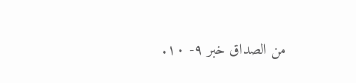من الصداق خبر ٩- ١٠.